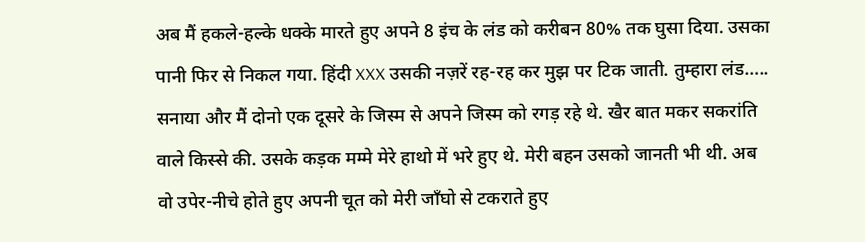अब मैं हकले-हल्के धक्के मारते हुए अपने 8 इंच के लंड को करीबन 80% तक घुसा दिया. उसका पानी फिर से निकल गया. हिंदी XXX उसकी नज़रें रह-रह कर मुझ पर टिक जाती. तुम्हारा लंड….. सनाया और मैं दोनो एक दूसरे के जिस्म से अपने जिस्म को रगड़ रहे थे. खैर बात मकर सकरांति वाले किस्से की. उसके कड़क मम्मे मेरे हाथो में भरे हुए थे. मेरी बहन उसको जानती भी थी. अब वो उपेर-नीचे होते हुए अपनी चूत को मेरी जाँघो से टकराते हुए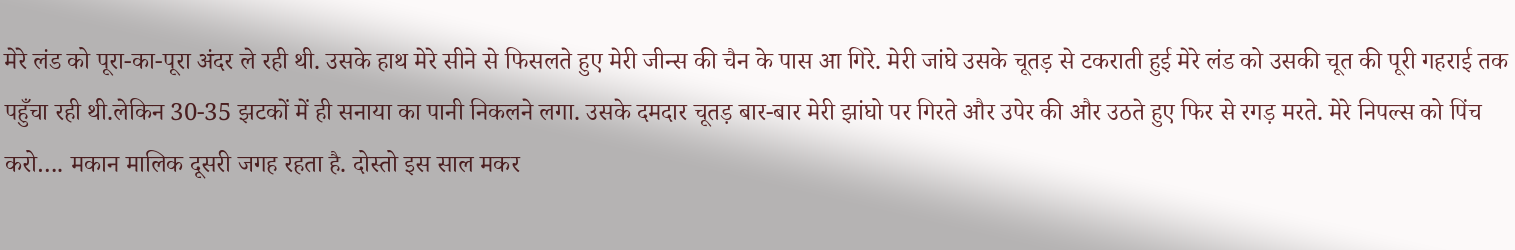मेरे लंड को पूरा-का-पूरा अंदर ले रही थी. उसके हाथ मेरे सीने से फिसलते हुए मेरी जीन्स की चैन के पास आ गिरे. मेरी जांघे उसके चूतड़ से टकराती हुई मेरे लंड को उसकी चूत की पूरी गहराई तक पहुँचा रही थी.लेकिन 30-35 झटकों में ही सनाया का पानी निकलने लगा. उसके दमदार चूतड़ बार-बार मेरी झांघो पर गिरते और उपेर की और उठते हुए फिर से रगड़ मरते. मेरे निपल्स को पिंच करो…. मकान मालिक दूसरी जगह रहता है. दोस्तो इस साल मकर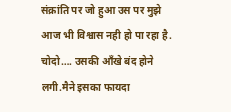संक्रांति पर जो हुआ उस पर मुझे आज भी विश्वास नही हो पा रहा है. चोदो…. उसकी आँखे बंद होने लगी.मैने इसका फायदा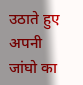उठाते हुए अपनी जांघो का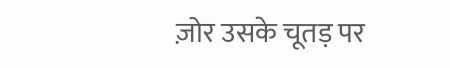ज़ोर उसके चूतड़ पर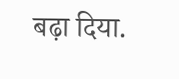बढ़ा दिया.